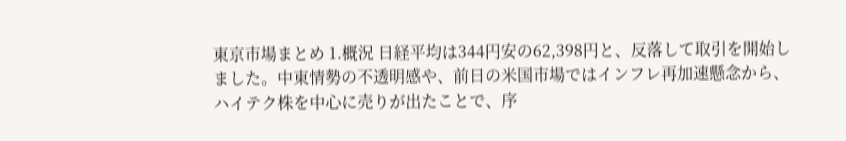東京市場まとめ 1.概況 日経平均は344円安の62,398円と、反落して取引を開始しました。中東情勢の不透明感や、前日の米国市場ではインフレ再加速懸念から、ハイテク株を中心に売りが出たことで、序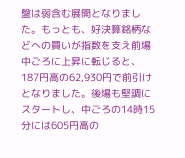盤は弱含む展開となりました。もっとも、好決算銘柄などへの買いが指数を支え前場中ごろに上昇に転じると、187円高の62,930円で前引けとなりました。後場も堅調にスタートし、中ごろの14時15分には605円高の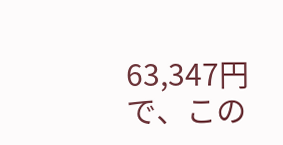63,347円で、この